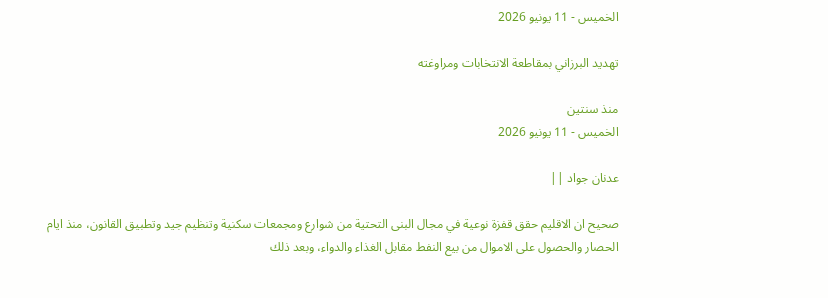الخميس - 11 يونيو 2026

تهديد البرزاني بمقاطعة الانتخابات ومراوغته

منذ سنتين
الخميس - 11 يونيو 2026

عدنان جواد ||

صحيح ان الاقليم حقق قفزة نوعية في مجال البنى التحتية من شوارع ومجمعات سكنية وتنظيم جيد وتطبيق القانون، منذ ايام الحصار والحصول على الاموال من بيع النفط مقابل الغذاء والدواء، وبعد ذلك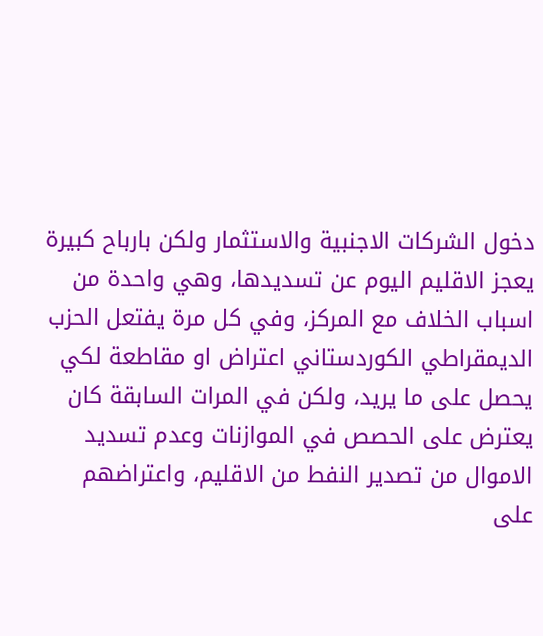دخول الشركات الاجنبية والاستثمار ولكن بارباح كبيرة يعجز الاقليم اليوم عن تسديدها، وهي واحدة من اسباب الخلاف مع المركز، وفي كل مرة يفتعل الحزب الديمقراطي الكوردستاني اعتراض او مقاطعة لكي يحصل على ما يريد، ولكن في المرات السابقة كان يعترض على الحصص في الموازنات وعدم تسديد الاموال من تصدير النفط من الاقليم، واعتراضهم على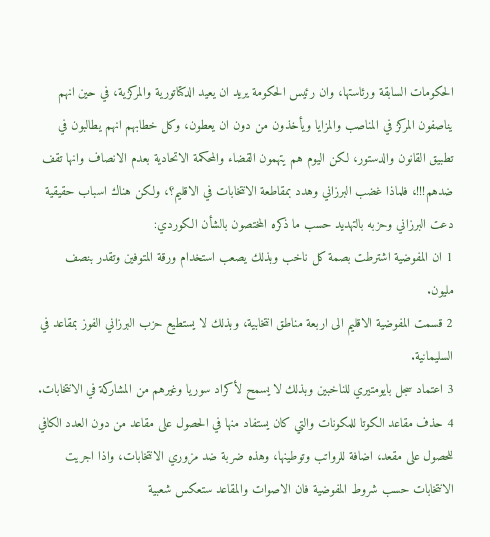الحكومات السابقة ورئاستها، وان رئيس الحكومة يريد ان يعيد الدكتاتورية والمركزية، في حين انهم يناصفون المركز في المناصب والمزايا ويأخذون من دون ان يعطون، وكل خطابهم انهم يطالبون في تطبيق القانون والدستور، لكن اليوم هم يتهمون القضاء والمحكمة الاتحادية بعدم الانصاف وانها تقف ضدهم!!!، فلماذا غضب البرزاني وهدد بمقاطعة الانتخابات في الاقليم؟، ولكن هناك اسباب حقيقية دعت البرزاني وحزبه بالتهديد حسب ما ذكره المختصون بالشأن الكوردي:
1 ان المفوضية اشترطت بصمة كل ناخب وبذلك يصعب استخدام ورقة المتوفين وتقدر بنصف مليون.
2 قسمت المفوضية الاقليم الى اربعة مناطق انتخابية، وبذلك لا يستطيع حزب البرزاني الفوز بمقاعد في السليمانية.
3 اعتماد سجل بايومتيري للناخبين وبذلك لا يسمح لأكراد سوريا وغيرهم من المشاركة في الانتخابات.
4 حذف مقاعد الكوتا للمكونات والتي كان يستفاد منها في الحصول على مقاعد من دون العدد الكافي للحصول على مقعد، اضافة للرواتب وتوطينها، وهذه ضربة ضد مزوري الانتخابات، واذا اجريت الانتخابات حسب شروط المفوضية فان الاصوات والمقاعد ستعكس شعبية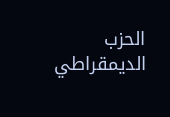الحزب الديمقراطي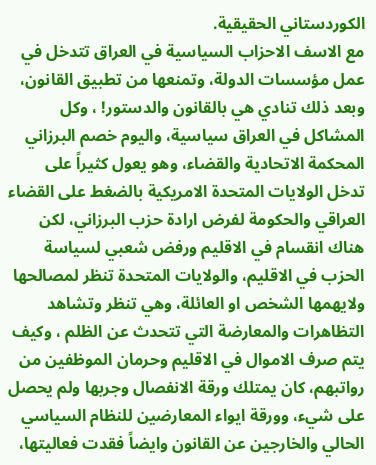الكوردستاني الحقيقية.
مع الاسف الاحزاب السياسية في العراق تتدخل في عمل مؤسسات الدولة، وتمنعها من تطبيق القانون، وبعد ذلك تنادي هي بالقانون والدستور! ، وكل المشاكل في العراق سياسية، واليوم خصم البرزاني المحكمة الاتحادية والقضاء، وهو يعول كثيراً على تدخل الولايات المتحدة الامريكية بالضغط على القضاء العراقي والحكومة لفرض ارادة حزب البرزاني، لكن هناك انقسام في الاقليم ورفض شعبي لسياسة الحزب في الاقليم، والولايات المتحدة تنظر لمصالحها ولايهمها الشخص او العائلة، وهي تنظر وتشاهد التظاهرات والمعارضة التي تتحدث عن الظلم ، وكيف يتم صرف الاموال في الاقليم وحرمان الموظفين من رواتبهم، كان يمتلك ورقة الانفصال وجربها ولم يحصل على شيء، وورقة ايواء المعارضين للنظام السياسي الحالي والخارجين عن القانون وايضاً فقدت فعاليتها،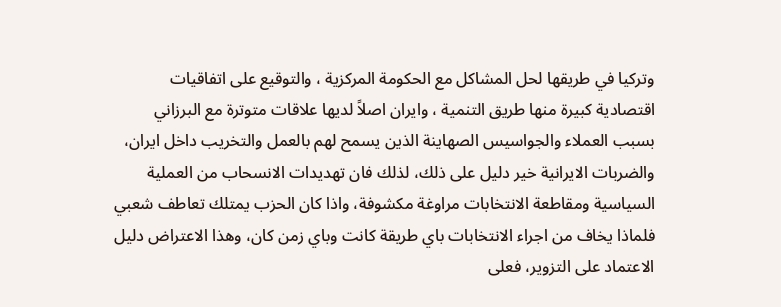وتركيا في طريقها لحل المشاكل مع الحكومة المركزية ، والتوقيع على اتفاقيات اقتصادية كبيرة منها طريق التنمية ، وايران اصلاً لديها علاقات متوترة مع البرزاني بسبب العملاء والجواسيس الصهاينة الذين يسمح لهم بالعمل والتخريب داخل ايران، والضربات الايرانية خير دليل على ذلك، لذلك فان تهديدات الانسحاب من العملية السياسية ومقاطعة الانتخابات مراوغة مكشوفة، واذا كان الحزب يمتلك تعاطف شعبي فلماذا يخاف من اجراء الانتخابات باي طريقة كانت وباي زمن كان، وهذا الاعتراض دليل الاعتماد على التزوير، فعلى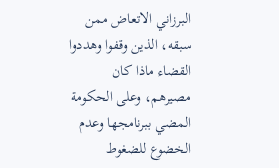البرزاني الاتعاض ممن سبقه، الذين وقفوا وهددوا القضاء ماذا كان مصيرهم، وعلى الحكومة المضي ببرنامجها وعدم الخضوع للضغوط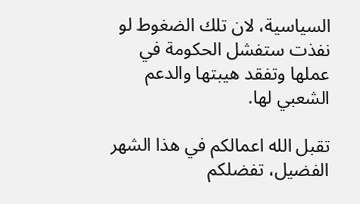السياسية، لان تلك الضغوط لو نفذت ستفشل الحكومة في عملها وتفقد هيبتها والدعم الشعبي لها.

تقبل الله اعمالكم في هذا الشهر الفضيل، تفضلكم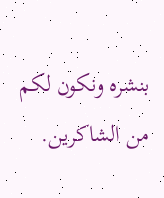بنشره ونكون لكم من الشاكرين.